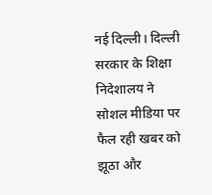नई दिल्ली। दिल्ली सरकार के शिक्षा निदेशालय ने सोशल मीडिया पर फैल रही खबर को झूठा और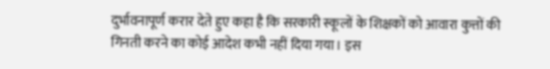दुर्भावनापूर्ण करार देते हुए कहा है कि सरकारी स्कूलों के शिक्षकों को आवारा कुत्तों की गिनती करने का कोई आदेश कभी नहीं दिया गया। इस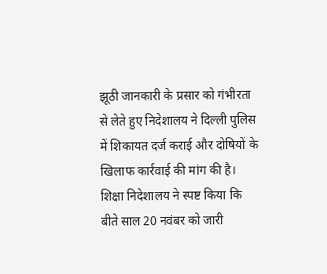झूठी जानकारी के प्रसार को गंभीरता से लेते हुए निदेशालय ने दिल्ली पुलिस में शिकायत दर्ज कराई और दोषियों के खिलाफ कार्रवाई की मांग की है।
शिक्षा निदेशालय ने स्पष्ट किया कि बीते साल 20 नवंबर को जारी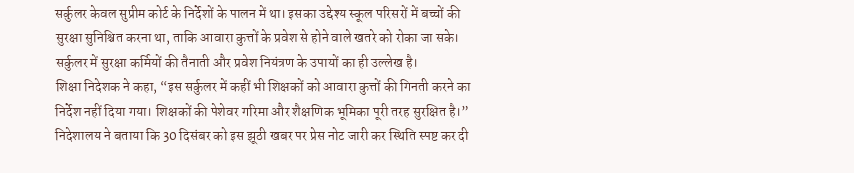सर्कुलर केवल सुप्रीम कोर्ट के निर्देशों के पालन में था। इसका उद्देश्य स्कूल परिसरों में बच्चों की सुरक्षा सुनिश्चित करना था, ताकि आवारा कुत्तों के प्रवेश से होने वाले खतरे को रोका जा सके। सर्कुलर में सुरक्षा कर्मियों की तैनाती और प्रवेश नियंत्रण के उपायों का ही उल्लेख है।
शिक्षा निदेशक ने कहा, “इस सर्कुलर में कहीं भी शिक्षकों को आवारा कुत्तों की गिनती करने का निर्देश नहीं दिया गया। शिक्षकों की पेशेवर गरिमा और शैक्षणिक भूमिका पूरी तरह सुरक्षित है।”
निदेशालय ने बताया कि 30 दिसंबर को इस झूठी खबर पर प्रेस नोट जारी कर स्थिति स्पष्ट कर दी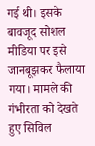गई थी। इसके बावजूद सोशल मीडिया पर इसे जानबूझकर फैलाया गया। मामले की गंभीरता को देखते हुए सिविल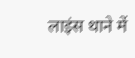लाइंस थाने में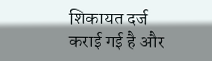शिकायत दर्ज कराई गई है और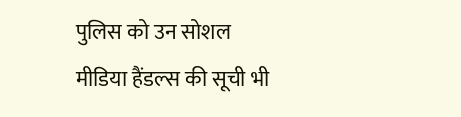पुलिस को उन सोशल मीडिया हैंडल्स की सूची भी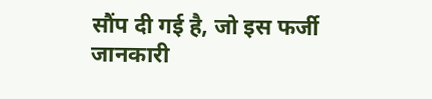सौंप दी गई है, जो इस फर्जी जानकारी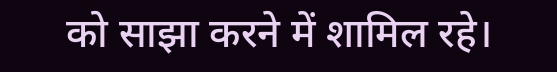को साझा करने में शामिल रहे।